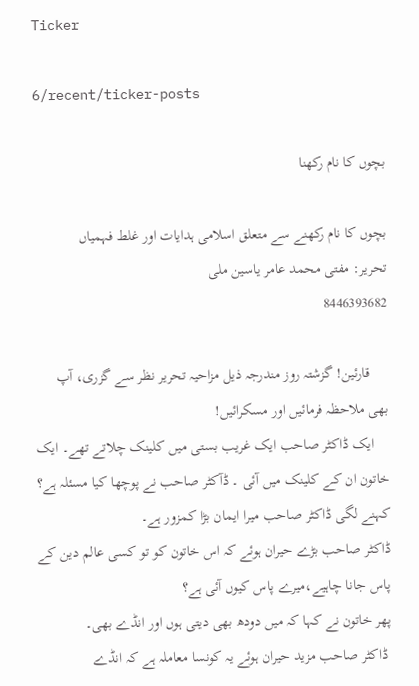Ticker

6/recent/ticker-posts

بچوں کا نام رکھنا

بچوں کا نام رکھنے سے متعلق اسلامی ہدایات اور غلط فہمیاں
تحریر: مفتی محمد عامر یاسین ملی
8446393682

     قارئین! گزشتہ روز مندرجہ ذیل مزاحیہ تحریر نظر سے گزری، آپ بھی ملاحظہ فرمائیں اور مسکرائیں!
    ایک ڈاکٹر صاحب ایک غریب بستی میں کلینک چلاتے تھے۔ ایک خاتون ان کے کلینک میں آئی ۔ ڈآکٹر صاحب نے پوچھا کیا مسئلہ ہے؟ کہنے لگی ڈاکٹر صاحب میرا ایمان بڑا کمزور ہے۔
ڈاکٹر صاحب بڑے حیران ہوئے کہ اس خاتون کو تو کسی عالم دین کے پاس جانا چاہیے،میرے پاس کیوں آئی ہے؟
پھر خاتون نے کہا کہ میں دودھ بھی دیتی ہوں اور انڈے بھی۔
 ڈاکٹر صاحب مزید حیران ہوئے یہ کونسا معاملہ ہے کہ انڈے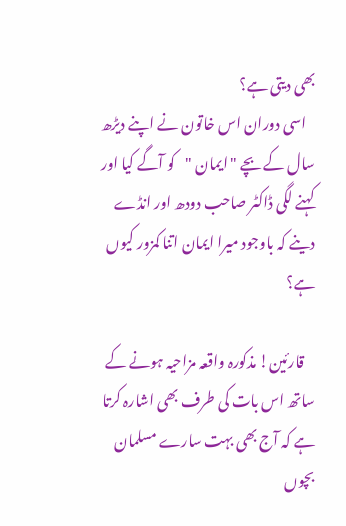بھی دیتی ہے؟
   اسی دوران اس خاتون نے اپنے دیڑھ سال کے بچے "ایمان "کو آگے کیا اور کہنے لگی ڈاکٹر صاحب دودھ اور انڈے دینے کہ باوجود میرا ایمان اتنا کمزور کیوں ہے؟

    قارئین! مذکورہ واقعہ مزاحیہ ہونے کے ساتھ اس بات کی طرف بھی اشارہ کرتا ہے کہ آج بھی بہت سارے مسلمان بچوں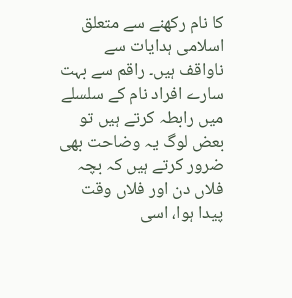کا نام رکھنے سے متعلق اسلامی ہدایات سے ناواقف ہیں۔ راقم سے بہت سارے افراد نام کے سلسلے میں رابطہ کرتے ہیں تو بعض لوگ یہ وضاحت بھی ضرور کرتے ہیں کہ بچہ فلاں دن اور فلاں وقت پیدا ہوا، اسی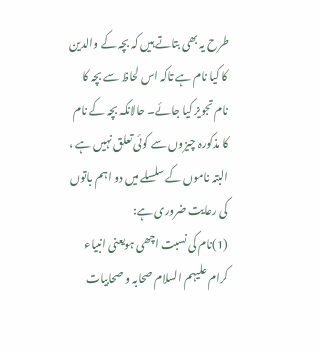طرح یہ بھی بتاتے ہیں کہ بچہ کے والدین کا کیا نام ہے تاکہ اس لحاظ سے بچہ کا نام تجویز کیا جائے۔ حالانکہ بچہ کے نام کا مذکورہ چیزوں سے کوئی تعلق نہیں ہے ، البتہ ناموں کے سلسلے میں دو اہم باتوں کی رعایت ضروری ہے:
(1)نام کی نسبت اچھی ہویعنی انبیاء کرام علیہم السلام صحابہ و صحابیات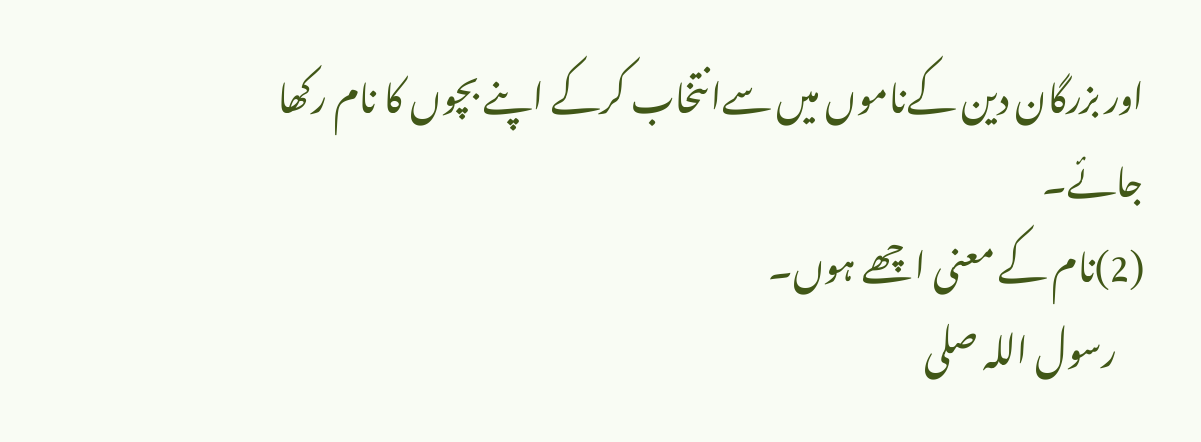اور بزرگان دین کےناموں میں سےانتخاب کرکے اپنے بچوں کا نام رکھا جائے۔
(2)نام کے معنی اچھے ہوں۔
    رسول اللہ صلی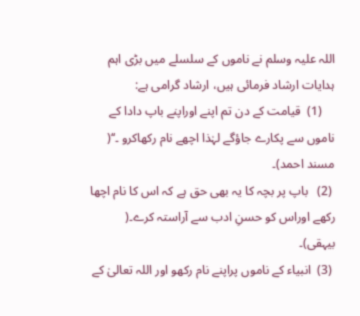اللہ علیہ وسلم نے ناموں کے سلسلے میں بڑی اہم ہدایات ارشاد فرمائی ہیں، ارشاد گرامی ہے:
    (1)  قیامت کے دن تم اپنے اوراپنے باپ دادا کے ناموں سے پکارے جاؤگے لہٰذا اچھے نام رکھاکرو ۔‘‘( مسند احمد)۔
 (2)   باپ پر بچہ کا یہ بھی حق ہے کہ اس کا نام اچھا رکھے اوراس کو حسنِ ادب سے آراستہ کرے۔( بیہقی)۔
 (3)  انبیاء کے ناموں پراپنے نام رکھو اور اللہ تعالیٰ کے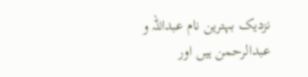نزدیک بہترین نام عبداللہ و عبدالرحمن ہیں اور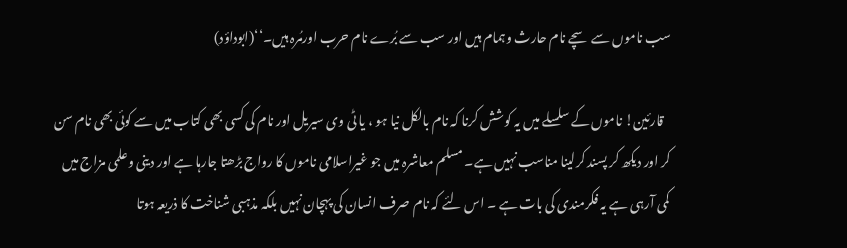سب ناموں سے سچے نام حارث وہمام ہیں اور سب سے بُرے نام حرب اورمُرہ ہیں۔‘‘(ابوداؤد)

   قارئین! ناموں کے سلسلے میں یہ کوشش کرنا کہ نام بالکل نیا ہو ، یا ٹی وی سیریل اور نام کی کسی بھی کتاب میں سے کوئی بھی نام سن کر اور دیکھ کر پسند کرلینا مناسب نہیں ہے۔ مسلم معاشرہ میں جو غیراسلامی ناموں کا رواج بڑھتا جارہا ہے اور دینی وعلمی مزاج میں کمی آرہی ہے یہ فکرمندی کی بات ہے ۔ اس لئے کہ نام صرف انسان کی پہچان نہیں بلکہ مذہبی شناخت کا ذریعہ ہوتا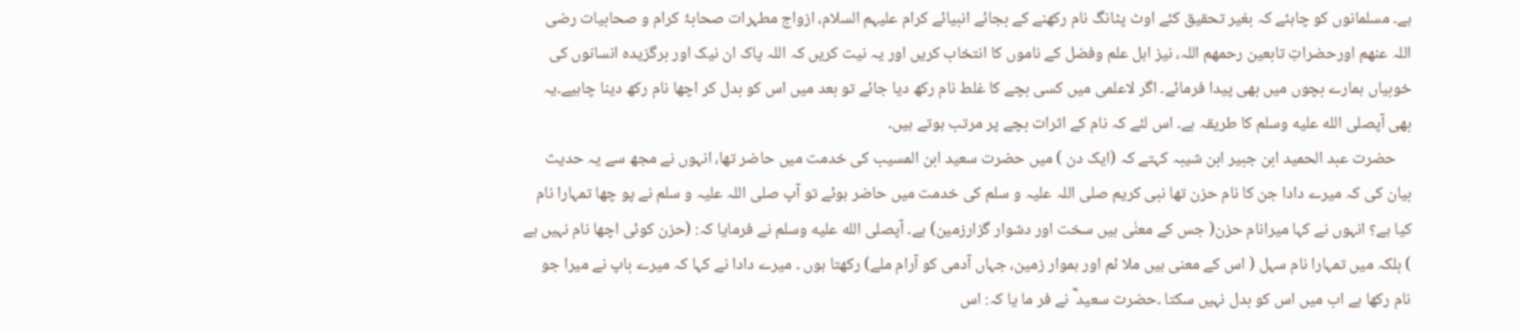ہے۔ مسلمانوں کو چاہئے کہ بغیر تحقیق کئے اوٹ پٹانگ نام رکھنے کے بجائے انبیائے کرام علیہم السلام، ازواج مطہرات صحابۂ کرام و صحابیات رضی اللہ عنھم اورحضراتِ تابعین رحمھم اللہ، نیز اہل علم وفضل کے ناموں کا انتخاب کریں اور یہ نیت کریں کہ اللہ پاک ان نیک اور برگزیدہ انسانوں کی خوبیاں ہمارے بچوں میں بھی پیدا فرمائے۔ اگر لاعلمی میں کسی بچے کا غلط نام رکھ دیا جائے تو بعد میں اس کو بدل کر اچھا نام رکھ دینا چاہیے۔یہ بھی آپصلى الله عليه وسلم کا طریقہ ہے۔ اس لئے کہ نام کے اثرات بچے پر مرتب ہوتے ہیں۔
    حضرت عبد الحمید ابن جبیر ابن شیبہ کہتے کہ (ایک دن ) میں حضرت سعید ابن المسیب کی خدمت میں حاضر تھا، انہوں نے مجھ سے یہ حدیث بیان کی کہ میرے دادا جن کا نام حزن تھا نبی کریم صلی اللہ علیہ و سلم کی خدمت میں حاضر ہوئے تو آپ صلی اللہ علیہ و سلم نے پو چھا تمہارا نام کیا ہے؟ انہوں نے کہا میرانام حزن( جس کے معنٰی ہیں سخت اور دشوار گزارزمین) ہے۔ آپصلى الله عليه وسلم نے فرمایا کہ: (حزن کوئی اچھا نام نہیں ہے ) بلکہ میں تمہارا نام سہل ( اس کے معنی ہیں ملا ئم اور ہموار زمین، جہاں آدمی کو آرام ملے) رکھتا ہوں ۔ میرے دادا نے کہا کہ میرے باپ نے میرا جو نام رکھا ہے اب میں اس کو بدل نہیں سکتا ۔حضرت سعید ؓ نے فر ما یا کہ: اس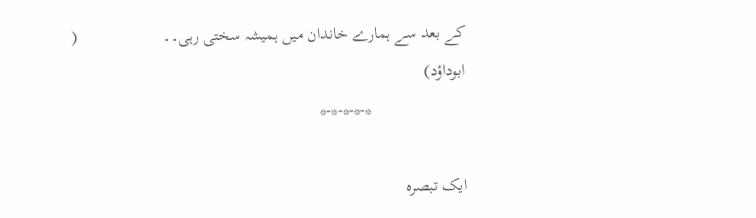کے بعد سے ہمارے خاندان میں ہمیشہ سختی رہی۔۔                    ( ابوداؤد)
                      *-*-*-*-*

ایک تبصرہ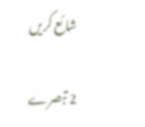شائع کریں

2 تبصرے